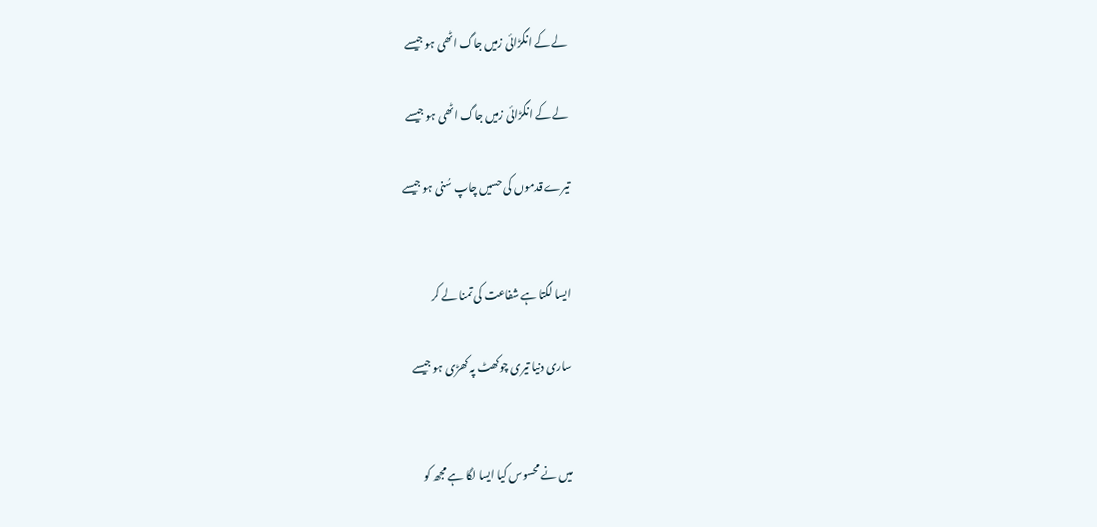لے کے انگڑائی زمیں جاگ اٹھی ہو جیسے

لے کے انگڑائی زمیں جاگ اٹھی ہو جیسے

تیرے قدموں کی حسیں چاپ سُنی ہو جیسے


ایسا لگتا ہے شفاعت کی تمنا لے کر

ساری دنیا تیری چوکھٹ پہ کھڑی ہو جیسے


میں نے محسوس کیا ایسا لگا ہے مجھ کو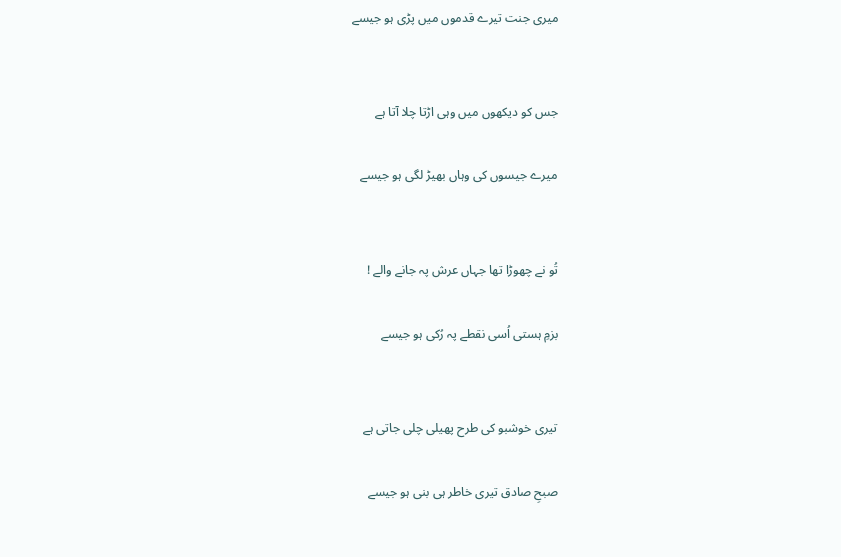میری جنت تیرے قدموں میں پڑی ہو جیسے


جس کو دیکھوں میں وہی اڑتا چلا آتا ہے

میرے جیسوں کی وہاں بھیڑ لگی ہو جیسے


تُو نے چھوڑا تھا جہاں عرش پہ جانے والے !

بزمِ ہستی اُسی نقطے پہ رُکی ہو جیسے


تیری خوشبو کی طرح پھیلی چلی جاتی ہے

صبحِ صادق تیری خاطر ہی بنی ہو جیسے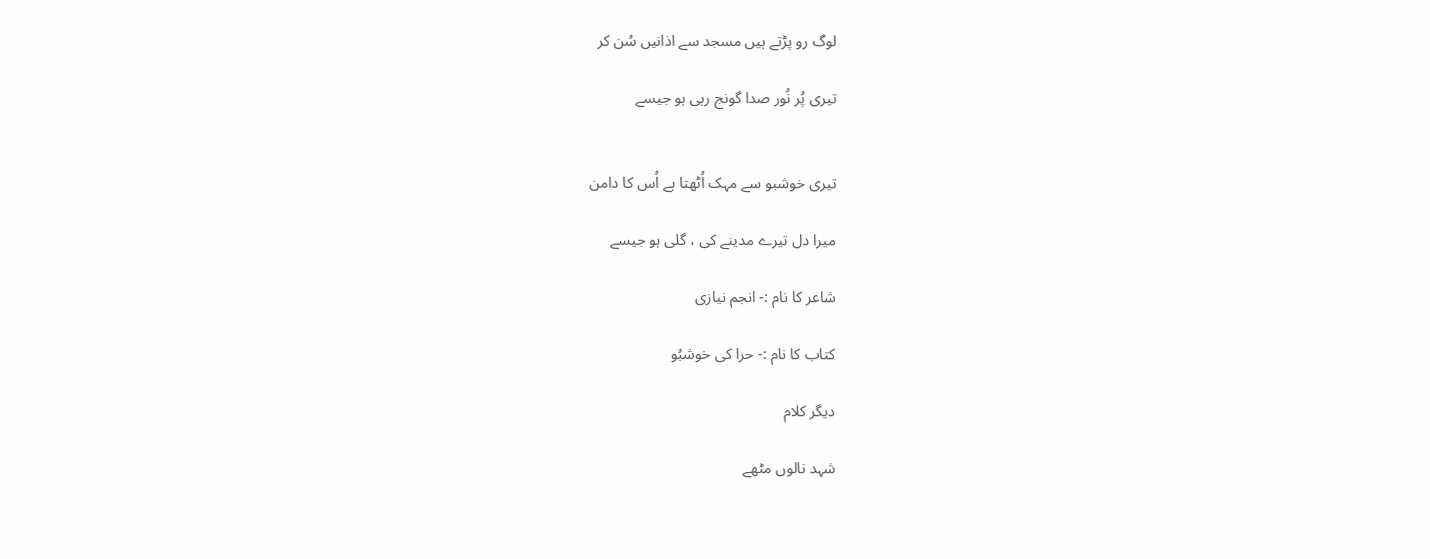لوگ رو پڑتے ہیں مسجد سے اذانیں سُن کر

تیری پُر نُور صدا گونج رہی ہو جیسے


تیری خوشبو سے مہک اُٹھتا ہے اُس کا دامن

میرا دل تیرے مدینے کی ، گلی ہو جیسے

شاعر کا نام :- انجم نیازی

کتاب کا نام :- حرا کی خوشبُو

دیگر کلام

شہد نالوں مٹھے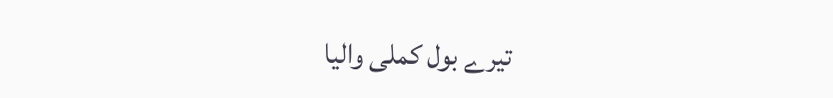تیرے بول کملی والیا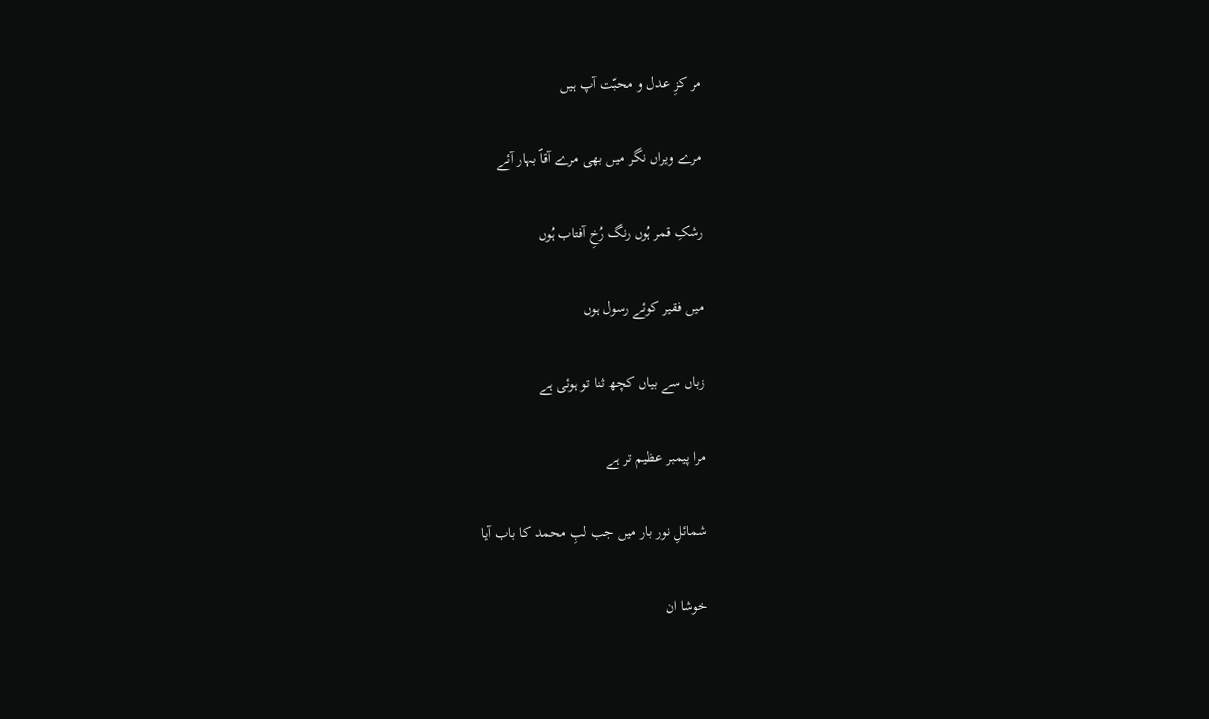مر کزِ عدل و محبّت آپ ہیں

مرے ویراں نگر میں بھی مرے آقاؐ بہار آئے

رشکِ قمر ہُوں رنگ رُخِ آفتاب ہُوں

میں فقیر کوئے رسول ہوں

زباں سے بیاں کچھ ثنا تو ہوئی ہے

مرا پیمبر عظیم تر ہے

شمائلِ نور بار میں جب لبِ محمد کا باب آیا

خوشا ان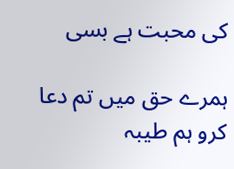کی محبت ہے بسی

ہمرے حق میں تم دعا کرو ہم طیبہ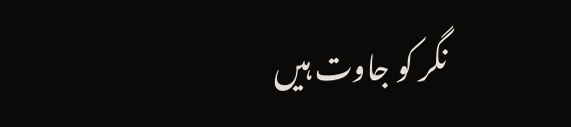نگر کو جاوت ہیں